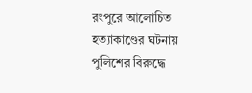রংপুরে আলোচিত হত্যাকাণ্ডের ঘটনায় পুলিশের বিরুদ্ধে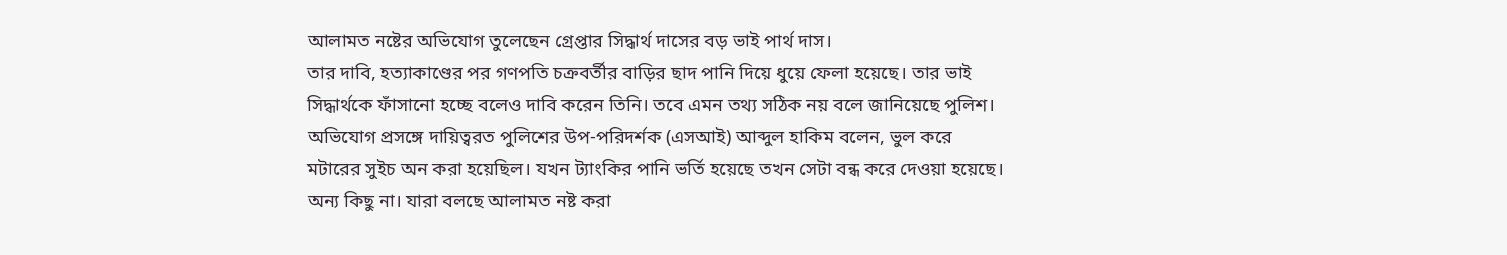আলামত নষ্টের অভিযোগ তুলেছেন গ্রেপ্তার সিদ্ধার্থ দাসের বড় ভাই পার্থ দাস।
তার দাবি, হত্যাকাণ্ডের পর গণপতি চক্রবর্তীর বাড়ির ছাদ পানি দিয়ে ধুয়ে ফেলা হয়েছে। তার ভাই সিদ্ধার্থকে ফাঁসানো হচ্ছে বলেও দাবি করেন তিনি। তবে এমন তথ্য সঠিক নয় বলে জানিয়েছে পুলিশ।
অভিযোগ প্রসঙ্গে দায়িত্বরত পুলিশের উপ-পরিদর্শক (এসআই) আব্দুল হাকিম বলেন, ভুল করে মটারের সুইচ অন করা হয়েছিল। যখন ট্যাংকির পানি ভর্তি হয়েছে তখন সেটা বন্ধ করে দেওয়া হয়েছে। অন্য কিছু না। যারা বলছে আলামত নষ্ট করা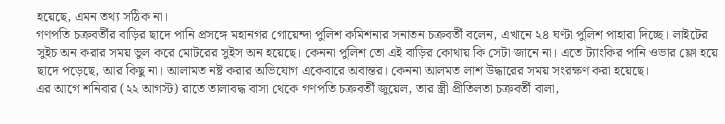হয়েছে, এমন তথ্য সঠিক না।
গণপতি চক্রবর্তীর বাড়ির ছাদে পানি প্রসঙ্গে মহানগর গোয়েন্দা পুলিশ কমিশনার সনাতন চক্রবর্তী বলেন, এখানে ২৪ ঘণ্টা পুলিশ পাহারা দিচ্ছে। লাইটের সুইচ অন করার সময় ভুল করে মোটরের সুইস অন হয়েছে। কেননা পুলিশ তো এই বাড়ির কোথায় কি সেটা জানে না। এতে ট্যাংকির পানি ওভার ফ্লো হয়ে ছাদে পড়েছে, আর কিছু না। আলামত নষ্ট করার অভিযোগ একেবারে অবান্তর। কেননা আলমত লাশ উদ্ধারের সময় সংরক্ষণ করা হয়েছে।
এর আগে শনিবার (২২ আগস্ট) রাতে তালাবদ্ধ বাসা থেকে গণপতি চক্রবর্তী জুয়েল, তার স্ত্রী প্রীতিলতা চক্রবর্তী বালা,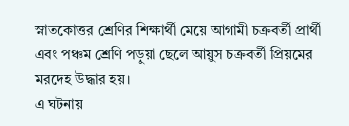স্নাতকোত্তর শ্রেণির শিক্ষার্থী মেয়ে আগামী চক্রবর্তী প্রার্থী এবং পঞ্চম শ্রেণি পড়ুয়া ছেলে আয়ুস চক্রবর্তী প্রিয়মের মরদেহ উদ্ধার হয়।
এ ঘটনায়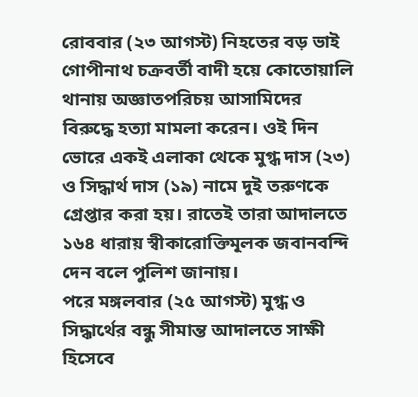রোববার (২৩ আগস্ট) নিহতের বড় ভাই গোপীনাথ চক্রবর্তী বাদী হয়ে কোতোয়ালি থানায় অজ্ঞাতপরিচয় আসামিদের বিরুদ্ধে হত্যা মামলা করেন। ওই দিন ভোরে একই এলাকা থেকে মুগ্ধ দাস (২৩) ও সিদ্ধার্থ দাস (১৯) নামে দুই তরুণকে গ্রেপ্তার করা হয়। রাতেই তারা আদালতে ১৬৪ ধারায় স্বীকারোক্তিমূলক জবানবন্দি দেন বলে পুলিশ জানায়।
পরে মঙ্গলবার (২৫ আগস্ট) মুগ্ধ ও সিদ্ধার্থের বন্ধু সীমান্ত আদালতে সাক্ষী হিসেবে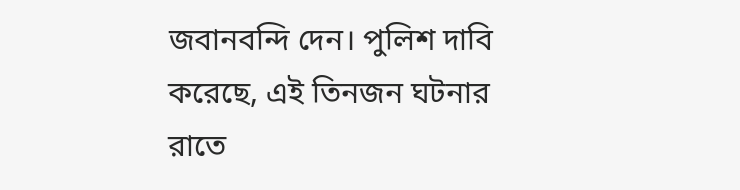জবানবন্দি দেন। পুলিশ দাবি করেছে, এই তিনজন ঘটনার রাতে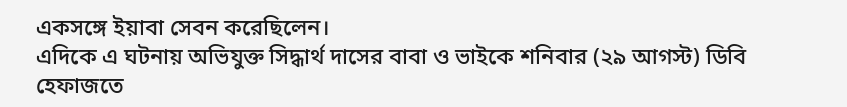একসঙ্গে ইয়াবা সেবন করেছিলেন।
এদিকে এ ঘটনায় অভিযুক্ত সিদ্ধার্থ দাসের বাবা ও ভাইকে শনিবার (২৯ আগস্ট) ডিবি হেফাজতে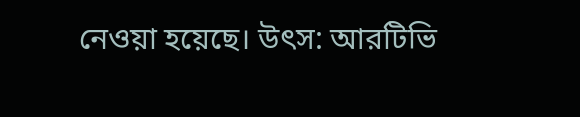নেওয়া হয়েছে। উৎস: আরটিভি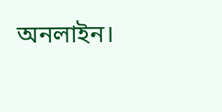অনলাইন।